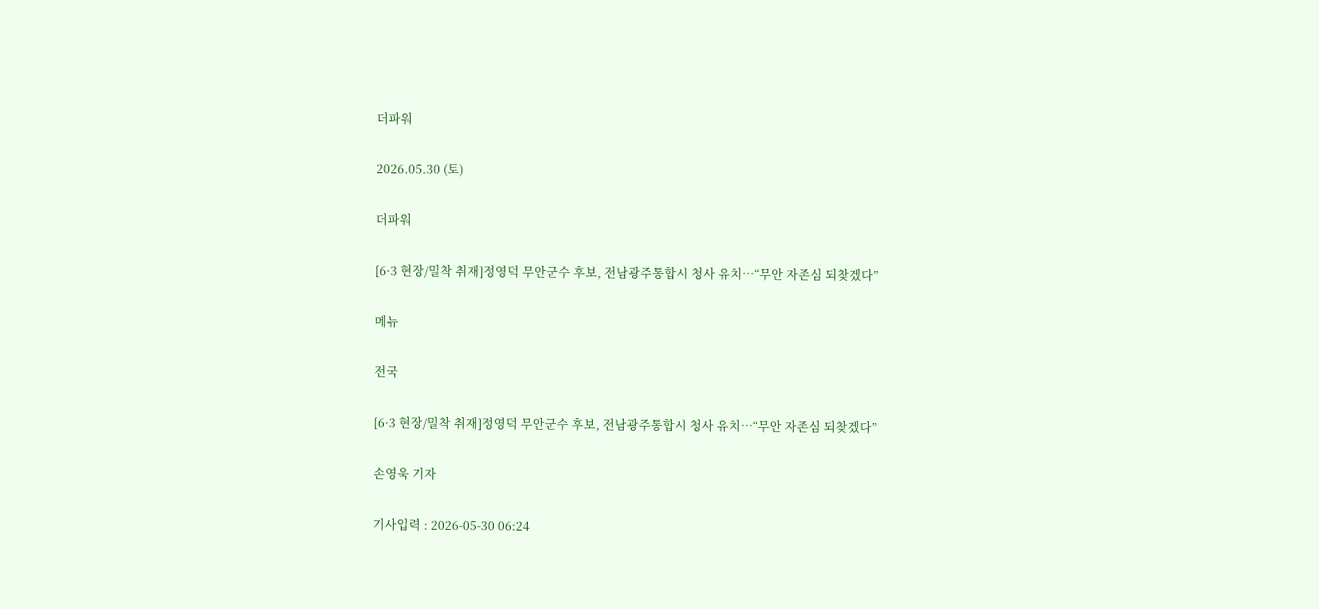더파워

2026.05.30 (토)

더파워

[6·3 현장/밀착 취재]정영덕 무안군수 후보, 전남광주통합시 청사 유치…“무안 자존심 되찾겠다”

메뉴

전국

[6·3 현장/밀착 취재]정영덕 무안군수 후보, 전남광주통합시 청사 유치…“무안 자존심 되찾겠다”

손영욱 기자

기사입력 : 2026-05-30 06:24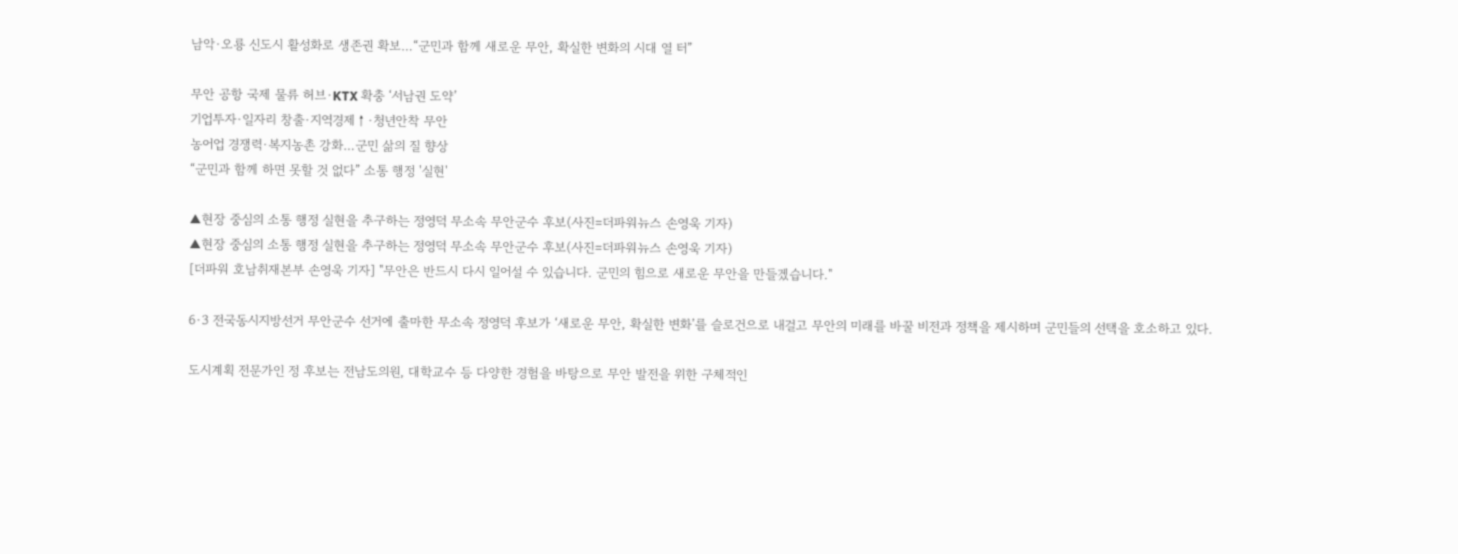남악·오룡 신도시 활성화로 생존권 확보…“군민과 함께 새로운 무안, 확실한 변화의 시대 열 터”

무안 공항 국제 물류 허브·KTX 확충 ‘서남권 도약’
기업투자·일자리 창출·지역경제↑·청년안착 무안
농어업 경쟁력·복지농촌 강화…군민 삶의 질 향상
“군민과 함께 하면 못할 것 없다” 소통 행정 '실현'

▲현장 중심의 소통 행정 실현을 추구하는 정영덕 무소속 무안군수 후보(사진=더파워뉴스 손영욱 기자)
▲현장 중심의 소통 행정 실현을 추구하는 정영덕 무소속 무안군수 후보(사진=더파워뉴스 손영욱 기자)
[더파워 호남취재본부 손영욱 기자] "무안은 반드시 다시 일어설 수 있습니다. 군민의 힘으로 새로운 무안을 만들겠습니다."

6·3 전국동시지방선거 무안군수 선거에 출마한 무소속 정영덕 후보가 ‘새로운 무안, 확실한 변화’를 슬로건으로 내걸고 무안의 미래를 바꿀 비전과 정책을 제시하며 군민들의 선택을 호소하고 있다.

도시계획 전문가인 정 후보는 전남도의원, 대학교수 등 다양한 경험을 바탕으로 무안 발전을 위한 구체적인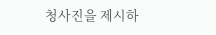청사진을 제시하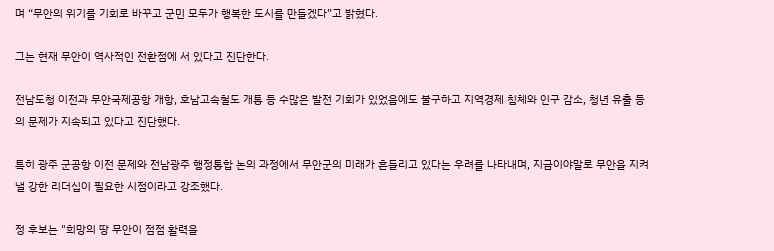며 “무안의 위기를 기회로 바꾸고 군민 모두가 행복한 도시를 만들겠다”고 밝혔다.

그는 현재 무안이 역사적인 전환점에 서 있다고 진단한다.

전남도청 이전과 무안국제공항 개항, 호남고속철도 개통 등 수많은 발전 기회가 있었음에도 불구하고 지역경제 침체와 인구 감소, 청년 유출 등의 문제가 지속되고 있다고 진단했다.

특히 광주 군공항 이전 문제와 전남광주 행정통합 논의 과정에서 무안군의 미래가 흔들리고 있다는 우려를 나타내며, 지금이야말로 무안을 지켜낼 강한 리더십이 필요한 시점이라고 강조했다.

정 후보는 "희망의 땅 무안이 점점 활력을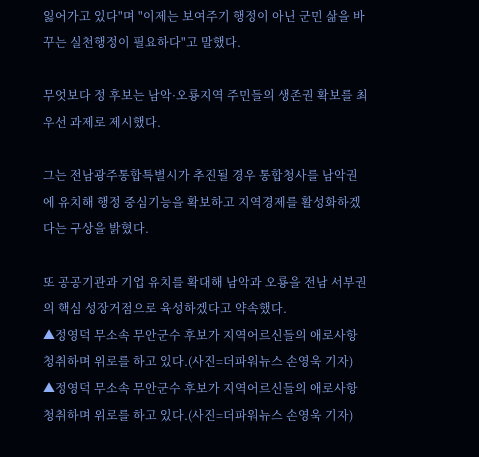잃어가고 있다"며 "이제는 보여주기 행정이 아닌 군민 삶을 바꾸는 실천행정이 필요하다"고 말했다.

무엇보다 정 후보는 남악·오룡지역 주민들의 생존권 확보를 최우선 과제로 제시했다.

그는 전남광주통합특별시가 추진될 경우 통합청사를 남악권에 유치해 행정 중심기능을 확보하고 지역경제를 활성화하겠다는 구상을 밝혔다.

또 공공기관과 기업 유치를 확대해 남악과 오룡을 전남 서부권의 핵심 성장거점으로 육성하겠다고 약속했다.
▲정영덕 무소속 무안군수 후보가 지역어르신들의 애로사항 청취하며 위로를 하고 있다.(사진=더파워뉴스 손영욱 기자)
▲정영덕 무소속 무안군수 후보가 지역어르신들의 애로사항 청취하며 위로를 하고 있다.(사진=더파워뉴스 손영욱 기자)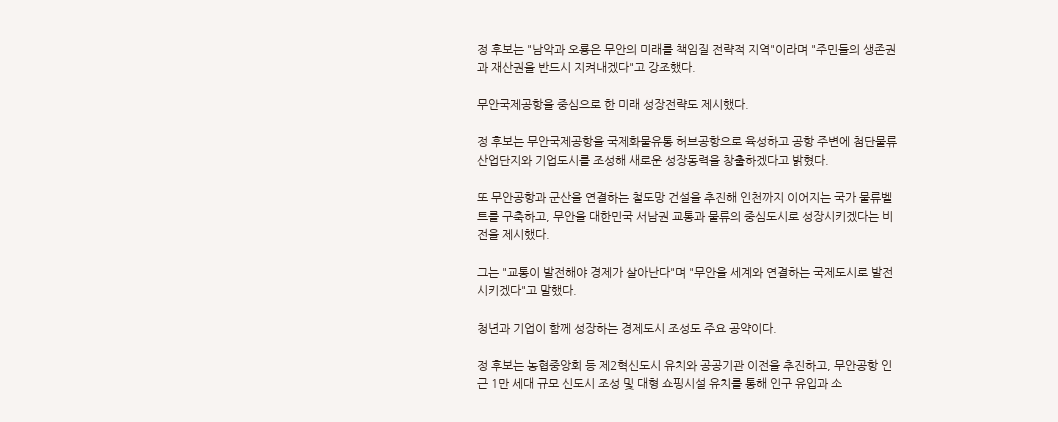정 후보는 "남악과 오룡은 무안의 미래를 책임질 전략적 지역"이라며 "주민들의 생존권과 재산권을 반드시 지켜내겠다"고 강조했다.

무안국제공항을 중심으로 한 미래 성장전략도 제시했다.

정 후보는 무안국제공항을 국제화물유통 허브공항으로 육성하고 공항 주변에 첨단물류산업단지와 기업도시를 조성해 새로운 성장동력을 창출하겠다고 밝혔다.

또 무안공항과 군산을 연결하는 철도망 건설을 추진해 인천까지 이어지는 국가 물류벨트를 구축하고, 무안을 대한민국 서남권 교통과 물류의 중심도시로 성장시키겠다는 비전을 제시했다.

그는 "교통이 발전해야 경제가 살아난다"며 "무안을 세계와 연결하는 국제도시로 발전시키겠다"고 말했다.

청년과 기업이 함께 성장하는 경제도시 조성도 주요 공약이다.

정 후보는 농협중앙회 등 제2혁신도시 유치와 공공기관 이전을 추진하고, 무안공항 인근 1만 세대 규모 신도시 조성 및 대형 쇼핑시설 유치를 통해 인구 유입과 소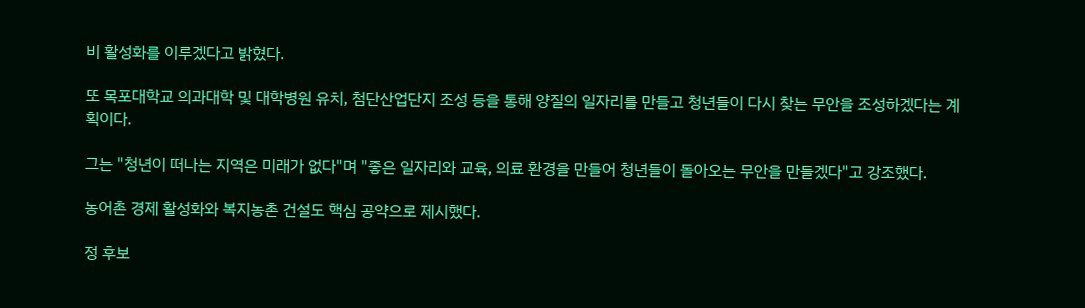비 활성화를 이루겠다고 밝혔다.

또 목포대학교 의과대학 및 대학병원 유치, 첨단산업단지 조성 등을 통해 양질의 일자리를 만들고 청년들이 다시 찾는 무안을 조성하겠다는 계획이다.

그는 "청년이 떠나는 지역은 미래가 없다"며 "좋은 일자리와 교육, 의료 환경을 만들어 청년들이 돌아오는 무안을 만들겠다"고 강조했다.

농어촌 경제 활성화와 복지농촌 건설도 핵심 공약으로 제시했다.

정 후보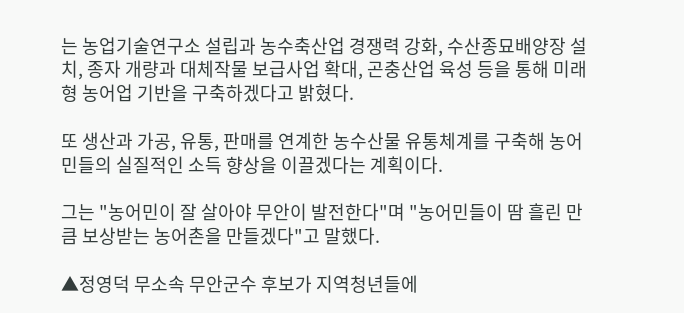는 농업기술연구소 설립과 농수축산업 경쟁력 강화, 수산종묘배양장 설치, 종자 개량과 대체작물 보급사업 확대, 곤충산업 육성 등을 통해 미래형 농어업 기반을 구축하겠다고 밝혔다.

또 생산과 가공, 유통, 판매를 연계한 농수산물 유통체계를 구축해 농어민들의 실질적인 소득 향상을 이끌겠다는 계획이다.

그는 "농어민이 잘 살아야 무안이 발전한다"며 "농어민들이 땀 흘린 만큼 보상받는 농어촌을 만들겠다"고 말했다.

▲정영덕 무소속 무안군수 후보가 지역청년들에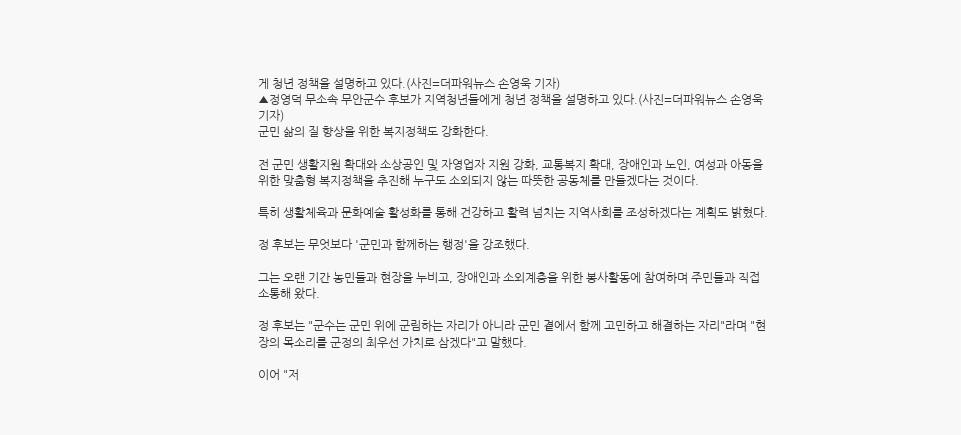게 청년 정책을 설명하고 있다.(사진=더파워뉴스 손영욱 기자)
▲정영덕 무소속 무안군수 후보가 지역청년들에게 청년 정책을 설명하고 있다.(사진=더파워뉴스 손영욱 기자)
군민 삶의 질 향상을 위한 복지정책도 강화한다.

전 군민 생활지원 확대와 소상공인 및 자영업자 지원 강화, 교통복지 확대, 장애인과 노인, 여성과 아동을 위한 맞춤형 복지정책을 추진해 누구도 소외되지 않는 따뜻한 공동체를 만들겠다는 것이다.

특히 생활체육과 문화예술 활성화를 통해 건강하고 활력 넘치는 지역사회를 조성하겠다는 계획도 밝혔다.

정 후보는 무엇보다 '군민과 함께하는 행정'을 강조했다.

그는 오랜 기간 농민들과 현장을 누비고, 장애인과 소외계층을 위한 봉사활동에 참여하며 주민들과 직접 소통해 왔다.

정 후보는 "군수는 군민 위에 군림하는 자리가 아니라 군민 곁에서 함께 고민하고 해결하는 자리"라며 "현장의 목소리를 군정의 최우선 가치로 삼겠다"고 말했다.

이어 "저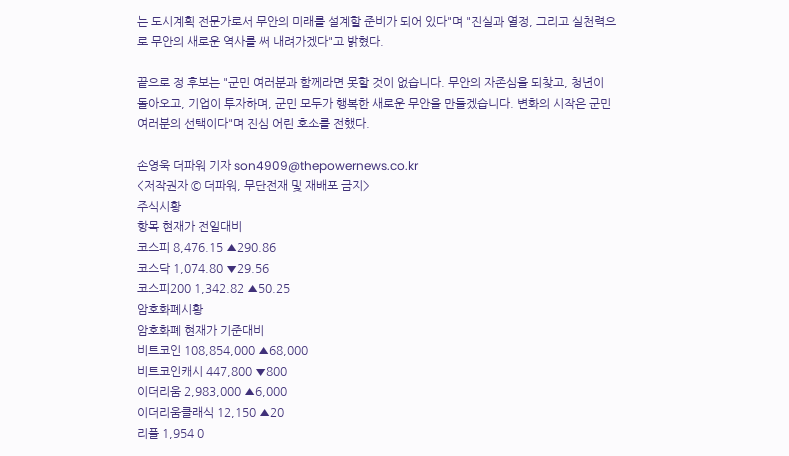는 도시계획 전문가로서 무안의 미래를 설계할 준비가 되어 있다"며 "진실과 열정, 그리고 실천력으로 무안의 새로운 역사를 써 내려가겠다"고 밝혔다.

끝으로 정 후보는 "군민 여러분과 함께라면 못할 것이 없습니다. 무안의 자존심을 되찾고, 청년이 돌아오고, 기업이 투자하며, 군민 모두가 행복한 새로운 무안을 만들겠습니다. 변화의 시작은 군민 여러분의 선택이다"며 진심 어린 호소를 전했다.

손영욱 더파워 기자 son4909@thepowernews.co.kr
<저작권자 © 더파워, 무단전재 및 재배포 금지>
주식시황
항목 현재가 전일대비
코스피 8,476.15 ▲290.86
코스닥 1,074.80 ▼29.56
코스피200 1,342.82 ▲50.25
암호화폐시황
암호화폐 현재가 기준대비
비트코인 108,854,000 ▲68,000
비트코인캐시 447,800 ▼800
이더리움 2,983,000 ▲6,000
이더리움클래식 12,150 ▲20
리플 1,954 0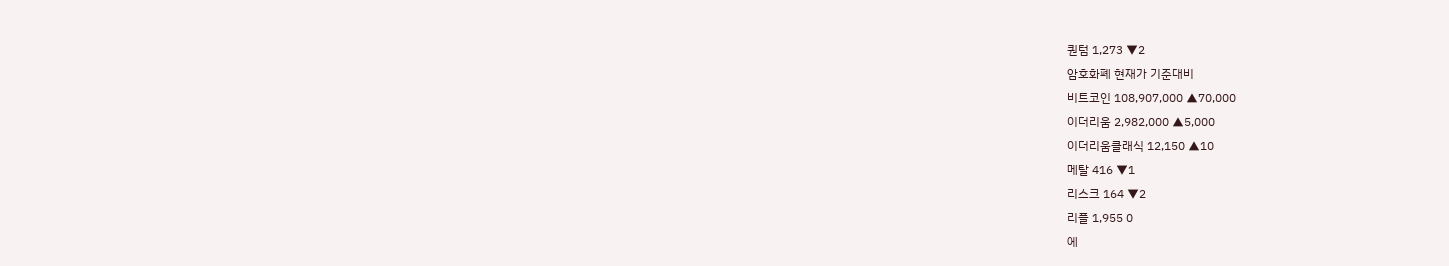퀀텀 1,273 ▼2
암호화폐 현재가 기준대비
비트코인 108,907,000 ▲70,000
이더리움 2,982,000 ▲5,000
이더리움클래식 12,150 ▲10
메탈 416 ▼1
리스크 164 ▼2
리플 1,955 0
에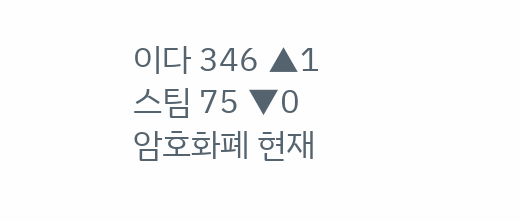이다 346 ▲1
스팀 75 ▼0
암호화폐 현재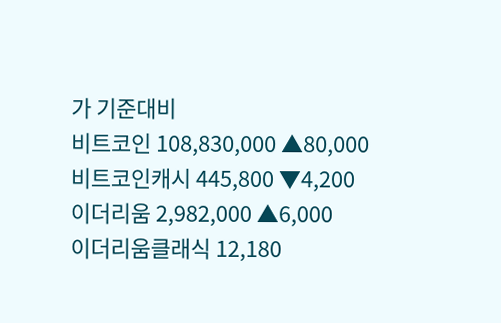가 기준대비
비트코인 108,830,000 ▲80,000
비트코인캐시 445,800 ▼4,200
이더리움 2,982,000 ▲6,000
이더리움클래식 12,180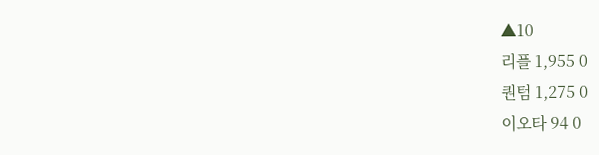▲10
리플 1,955 0
퀀텀 1,275 0
이오타 94 0